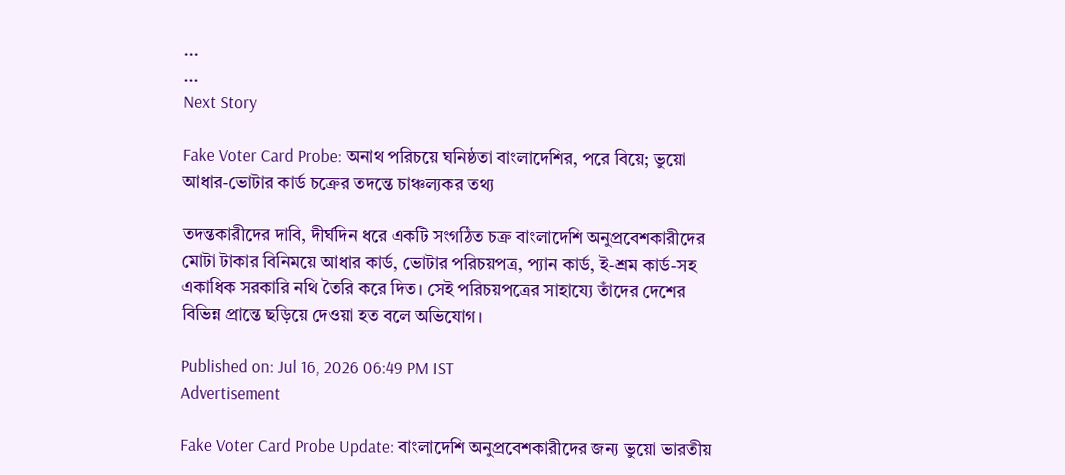...
...
Next Story

Fake Voter Card Probe: অনাথ পরিচয়ে ঘনিষ্ঠতা বাংলাদেশির, পরে বিয়ে; ভুয়ো আধার-ভোটার কার্ড চক্রের তদন্তে চাঞ্চল্যকর তথ্য

তদন্তকারীদের দাবি, দীর্ঘদিন ধরে একটি সংগঠিত চক্র বাংলাদেশি অনুপ্রবেশকারীদের মোটা টাকার বিনিময়ে আধার কার্ড, ভোটার পরিচয়পত্র, প্যান কার্ড, ই-শ্রম কার্ড-সহ একাধিক সরকারি নথি তৈরি করে দিত। সেই পরিচয়পত্রের সাহায্যে তাঁদের দেশের বিভিন্ন প্রান্তে ছড়িয়ে দেওয়া হত বলে অভিযোগ।

Published on: Jul 16, 2026 06:49 PM IST
Advertisement

Fake Voter Card Probe Update: বাংলাদেশি অনুপ্রবেশকারীদের জন্য ভুয়ো ভারতীয়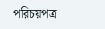পরিচয়পত্র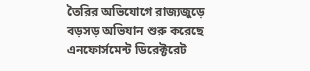তৈরির অভিযোগে রাজ্যজুড়ে বড়সড় অভিযান শুরু করেছে এনফোর্সমেন্ট ডিরেক্টরেট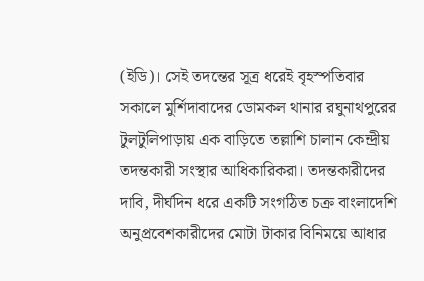(ইডি)। সেই তদন্তের সূত্র ধরেই বৃহস্পতিবার সকালে মুর্শিদাবাদের ডোমকল থানার রঘুনাথপুরের টুলটুলিপাড়ায় এক বাড়িতে তল্লাশি চালান কেন্দ্রীয় তদন্তকারী সংস্থার আধিকারিকরা। তদন্তকারীদের দাবি, দীর্ঘদিন ধরে একটি সংগঠিত চক্র বাংলাদেশি অনুপ্রবেশকারীদের মোটা টাকার বিনিময়ে আধার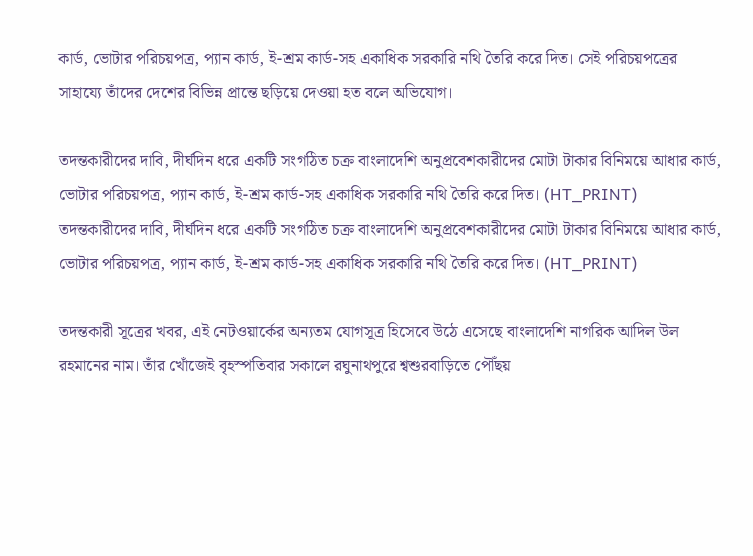কার্ড, ভোটার পরিচয়পত্র, প্যান কার্ড, ই-শ্রম কার্ড-সহ একাধিক সরকারি নথি তৈরি করে দিত। সেই পরিচয়পত্রের সাহায্যে তাঁদের দেশের বিভিন্ন প্রান্তে ছড়িয়ে দেওয়া হত বলে অভিযোগ।

তদন্তকারীদের দাবি, দীর্ঘদিন ধরে একটি সংগঠিত চক্র বাংলাদেশি অনুপ্রবেশকারীদের মোটা টাকার বিনিময়ে আধার কার্ড, ভোটার পরিচয়পত্র, প্যান কার্ড, ই-শ্রম কার্ড-সহ একাধিক সরকারি নথি তৈরি করে দিত। (HT_PRINT)
তদন্তকারীদের দাবি, দীর্ঘদিন ধরে একটি সংগঠিত চক্র বাংলাদেশি অনুপ্রবেশকারীদের মোটা টাকার বিনিময়ে আধার কার্ড, ভোটার পরিচয়পত্র, প্যান কার্ড, ই-শ্রম কার্ড-সহ একাধিক সরকারি নথি তৈরি করে দিত। (HT_PRINT)

তদন্তকারী সূত্রের খবর, এই নেটওয়ার্কের অন্যতম যোগসূত্র হিসেবে উঠে এসেছে বাংলাদেশি নাগরিক আদিল উল রহমানের নাম। তাঁর খোঁজেই বৃহস্পতিবার সকালে রঘুনাথপুরে শ্বশুরবাড়িতে পৌঁছয়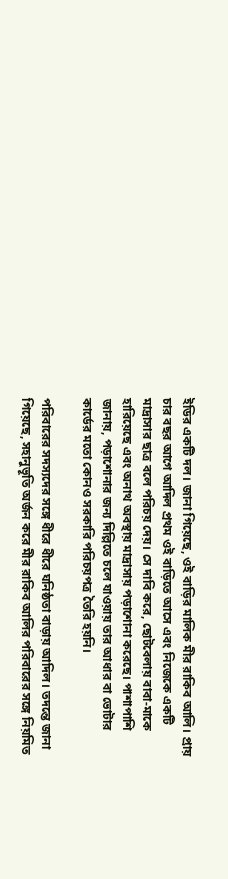ইডির একটি দল। জানা গিয়েছে, ওই বাড়ির মালিক মীর রাকিব আলি। প্রায় চার বছর আগে আদিল প্রথম ওই বাড়িতে আসে এবং নিজেকে একটি মাদ্রাসার ছাত্র বলে পরিচয় দেয়। সে দাবি করে, ছোটবেলায় বাবা-মাকে হারিয়েছে এবং অনাথ অবস্থায় মাদ্রাসায় পড়াশোনা করেছে। পাশাপাশি জানায়, পড়াশোনার জন্য দিল্লিতে চলে যাওয়ায় তার আধার বা ভোটার কার্ডের মতো কোনও সরকারি পরিচয়পত্র তৈরি হয়নি।

পরিবারের সদস্যদের সঙ্গে ধীরে ধীরে ঘনিষ্ঠতা বাড়ায় আদিল। তদন্তে জানা গিয়েছে, সহানুভূতি অর্জন করে মীর রাকিব আলির পরিবারের সঙ্গে নিয়মিত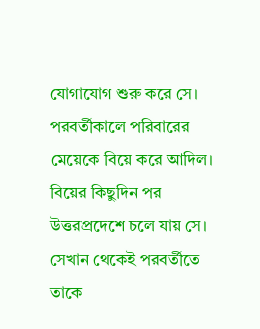যোগাযোগ শুরু করে সে। পরবর্তীকালে পরিবারের মেয়েকে বিয়ে করে আদিল। বিয়ের কিছুদিন পর উত্তরপ্রদেশে চলে যায় সে। সেখান থেকেই পরবর্তীতে তাকে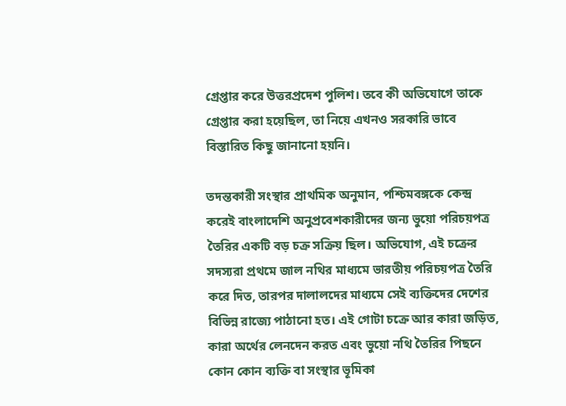গ্রেপ্তার করে উত্তরপ্রদেশ পুলিশ। তবে কী অভিযোগে তাকে গ্রেপ্তার করা হয়েছিল, তা নিয়ে এখনও সরকারি ভাবে বিস্তারিত কিছু জানানো হয়নি।

তদন্তকারী সংস্থার প্রাথমিক অনুমান, পশ্চিমবঙ্গকে কেন্দ্র করেই বাংলাদেশি অনুপ্রবেশকারীদের জন্য ভুয়ো পরিচয়পত্র তৈরির একটি বড় চক্র সক্রিয় ছিল। অভিযোগ, এই চক্রের সদস্যরা প্রথমে জাল নথির মাধ্যমে ভারতীয় পরিচয়পত্র তৈরি করে দিত, তারপর দালালদের মাধ্যমে সেই ব্যক্তিদের দেশের বিভিন্ন রাজ্যে পাঠানো হত। এই গোটা চক্রে আর কারা জড়িত, কারা অর্থের লেনদেন করত এবং ভুয়ো নথি তৈরির পিছনে কোন কোন ব্যক্তি বা সংস্থার ভূমিকা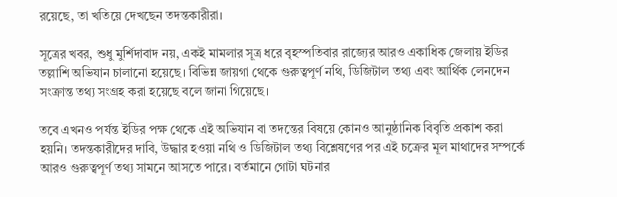রয়েছে, তা খতিয়ে দেখছেন তদন্তকারীরা।

সূত্রের খবর, শুধু মুর্শিদাবাদ নয়, একই মামলার সূত্র ধরে বৃহস্পতিবার রাজ্যের আরও একাধিক জেলায় ইডির তল্লাশি অভিযান চালানো হয়েছে। বিভিন্ন জায়গা থেকে গুরুত্বপূর্ণ নথি, ডিজিটাল তথ্য এবং আর্থিক লেনদেন সংক্রান্ত তথ্য সংগ্রহ করা হয়েছে বলে জানা গিয়েছে।

তবে এখনও পর্যন্ত ইডির পক্ষ থেকে এই অভিযান বা তদন্তের বিষয়ে কোনও আনুষ্ঠানিক বিবৃতি প্রকাশ করা হয়নি। তদন্তকারীদের দাবি, উদ্ধার হওয়া নথি ও ডিজিটাল তথ্য বিশ্লেষণের পর এই চক্রের মূল মাথাদের সম্পর্কে আরও গুরুত্বপূর্ণ তথ্য সামনে আসতে পারে। বর্তমানে গোটা ঘটনার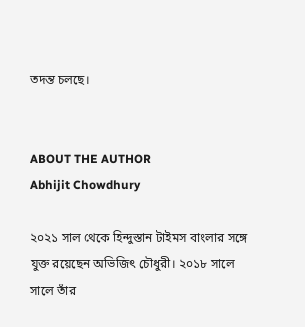তদন্ত চলছে।


ABOUT THE AUTHOR
Abhijit Chowdhury

২০২১ সাল থেকে হিন্দুস্তান টাইমস বাংলার সঙ্গে যুক্ত রয়েছেন অভিজিৎ চৌধুরী। ২০১৮ সালে সালে তাঁর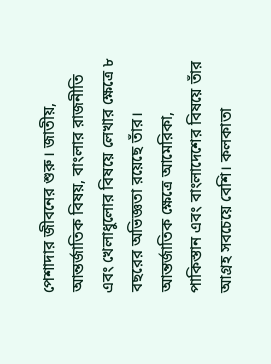পেশাদার জীবনের শুরু। জাতীয়, আন্তর্জাতিক বিষয়, বাংলার রাজনীতি এবং খেলাধুলোর বিষয়ে লেখার ক্ষেত্রে ৮ বছরের অভিজ্ঞতা রয়েছে তাঁর। আন্তর্জাতিক ক্ষেত্রে আমেরিকা, পাকিস্তান এবং বাংলাদেশের বিষয়ে তাঁর আগ্রহ সবচেয়ে বেশি। কলকাতা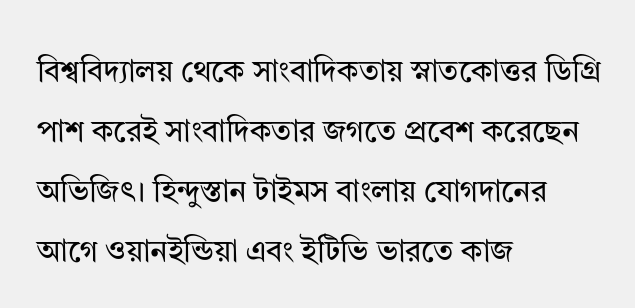বিশ্ববিদ্যালয় থেকে সাংবাদিকতায় স্নাতকোত্তর ডিগ্রি পাশ করেই সাংবাদিকতার জগতে প্রবেশ করেছেন অভিজিৎ। হিন্দুস্তান টাইমস বাংলায় যোগদানের আগে ওয়ানইন্ডিয়া এবং ইটিভি ভারতে কাজ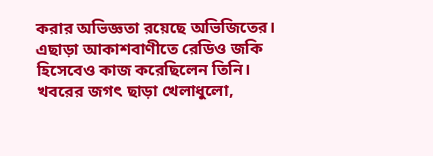করার অভিজ্ঞতা রয়েছে অভিজিতের। এছাড়া আকাশবাণীতে রেডিও জকি হিসেবেও কাজ করেছিলেন তিনি। খবরের জগৎ ছাড়া খেলাধুলো,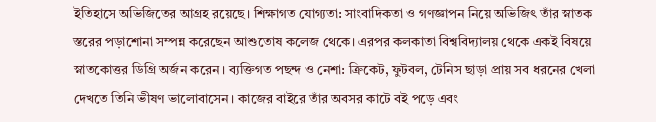ইতিহাসে অভিজিতের আগ্রহ রয়েছে। শিক্ষাগত যোগ্যতা: সাংবাদিকতা ও গণজ্ঞাপন নিয়ে অভিজিৎ তাঁর স্নাতক স্তরের পড়াশোনা সম্পন্ন করেছেন আশুতোষ কলেজ থেকে। এরপর কলকাতা বিশ্ববিদ্যালয় থেকে একই বিষয়ে স্নাতকোত্তর ডিগ্রি অর্জন করেন। ব্যক্তিগত পছন্দ ও নেশা: ক্রিকেট, ফুটবল, টেনিস ছাড়া প্রায় সব ধরনের খেলা দেখতে তিনি ভীষণ ভালোবাসেন। কাজের বাইরে তাঁর অবসর কাটে বই পড়ে এবং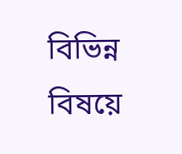বিভিন্ন বিষয়ে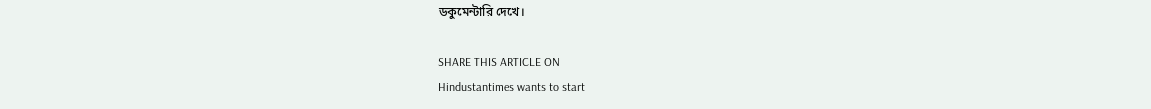ডকুমেন্টারি দেখে।

SHARE THIS ARTICLE ON
Hindustantimes wants to start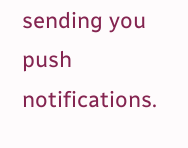sending you push notifications.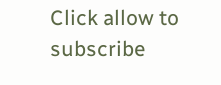Click allow to subscribe